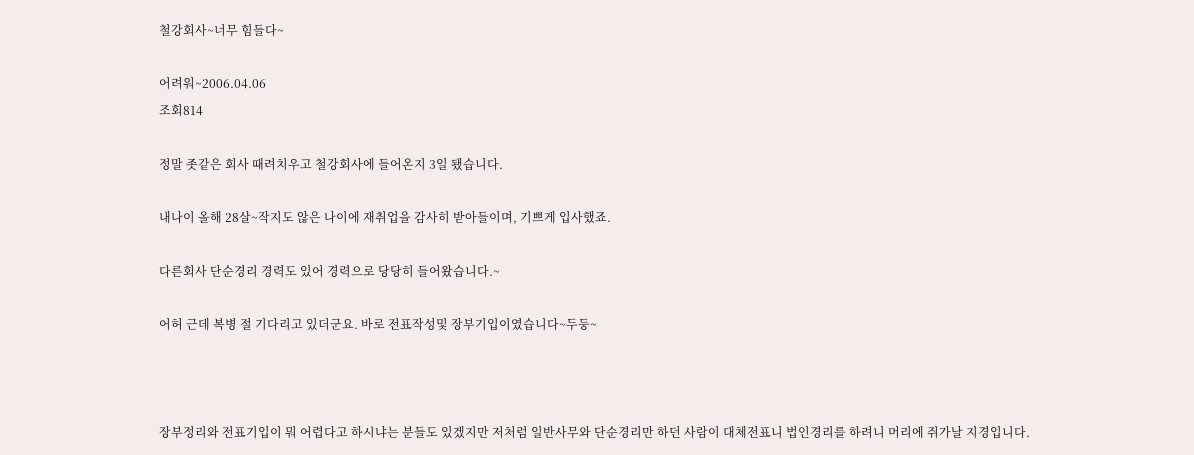철강회사~너무 힘들다~

어려워~2006.04.06
조회814

정말 좃같은 회사 때려치우고 철강회사에 들어온지 3일 됐습니다.

내나이 올해 28살~작지도 않은 나이에 재취업을 감사히 받아들이며, 기쁘게 입사했죠.

다른회사 단순경리 경력도 있어 경력으로 당당히 들어왔습니다.~

어허 근데 복병 절 기다리고 있더군요. 바로 전표작성및 장부기입이였습니다~두둥~



장부정리와 전표기입이 뭐 어렵다고 하시냐는 분들도 있겠지만 저처럼 일반사무와 단순경리만 하던 사람이 대체전표니 법인경리를 하려니 머리에 쥐가날 지경입니다.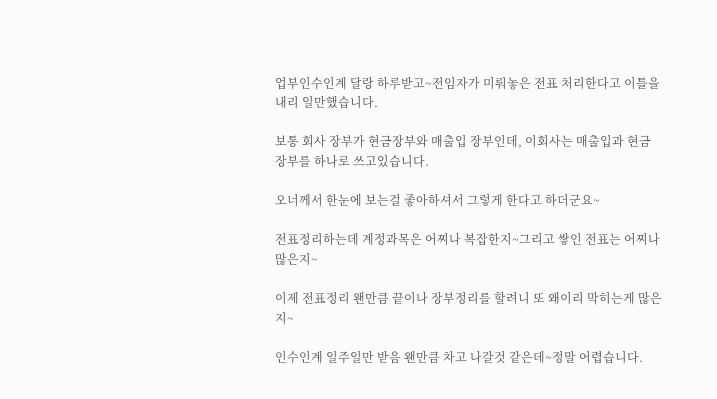업부인수인계 달랑 하루받고~전임자가 미뤄놓은 전표 처리한다고 이틀을 내리 일만했습니다.

보통 회사 장부가 현금장부와 매출입 장부인데, 이회사는 매출입과 현금장부를 하나로 쓰고있습니다.

오너께서 한눈에 보는걸 좋아하셔서 그렇게 한다고 하더군요~

전표정리하는데 계정과목은 어찌나 복잡한지~그리고 쌓인 전표는 어찌나 많은지~

이제 전표정리 왠만큼 끝이나 장부정리를 할려니 또 왜이리 막히는게 많은지~

인수인계 일주일만 받음 왠만큼 차고 나갈것 같은데~정말 어렵습니다.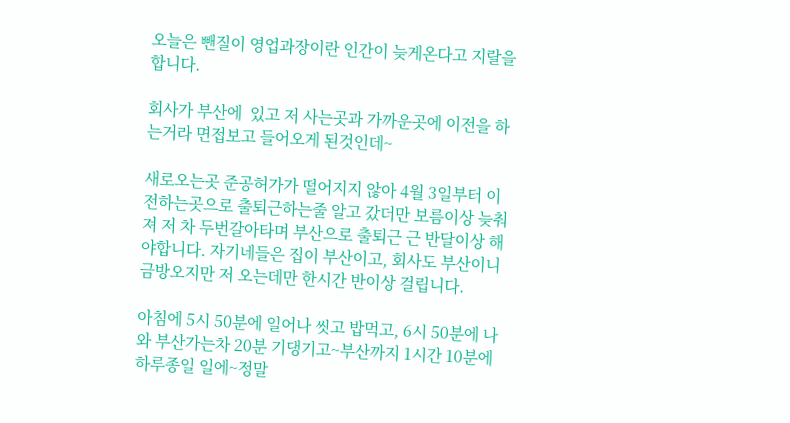오늘은 뺀질이 영업과장이란 인간이 늦게온다고 지랄을 합니다.

회사가 부산에  있고 저 사는곳과 가까운곳에 이전을 하는거라 면접보고 들어오게 된것인데~

새로오는곳 준공허가가 떨어지지 않아 4월 3일부터 이전하는곳으로 출퇴근하는줄 알고 갔더만 보름이상 늦춰져 저 차 두번갈아타며 부산으로 출퇴근 근 반달이상 해야합니다. 자기네들은 집이 부산이고, 회사도 부산이니 금방오지만 저 오는데만 한시간 반이상 걸립니다.

아침에 5시 50분에 일어나 씻고 밥먹고, 6시 50분에 나와 부산가는차 20분 기댕기고~부산까지 1시간 10분에 하루종일 일에~정말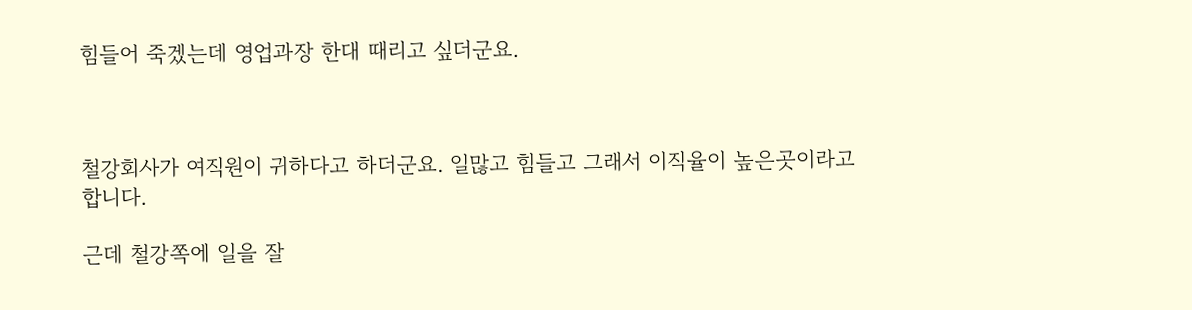힘들어 죽겠는데 영업과장 한대 때리고 싶더군요.



철강회사가 여직원이 귀하다고 하더군요. 일많고 힘들고 그래서 이직율이 높은곳이라고 합니다.

근데 철강쪽에 일을 잘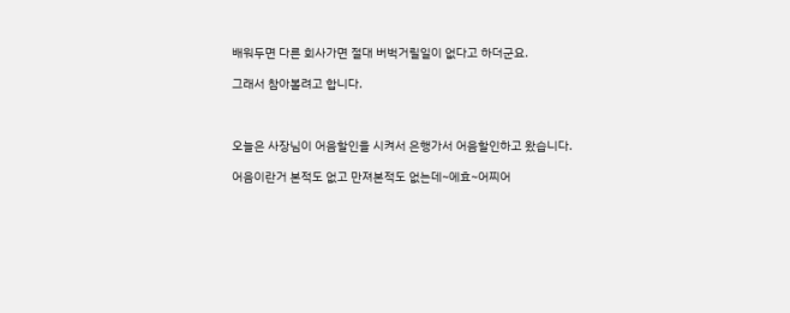배워두면 다른 회사가면 절대 버벅거릴일이 없다고 하더군요.

그래서 참아볼려고 합니다.



오늘은 사장님이 어음할인을 시켜서 은행가서 어음할인하고 왔습니다.

어음이란거 본적도 없고 만져본적도 없는데~에효~어찌어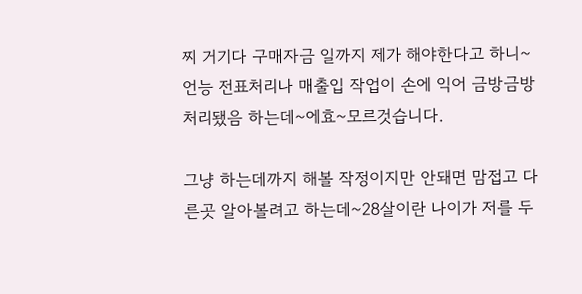찌 거기다 구매자금 일까지 제가 해야한다고 하니~언능 전표처리나 매출입 작업이 손에 익어 금방금방 처리됐음 하는데~에효~모르것습니다.

그냥 하는데까지 해볼 작정이지만 안돼면 맘접고 다른곳 알아볼려고 하는데~28살이란 나이가 저를 두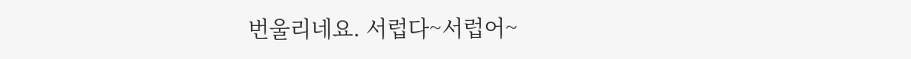번울리네요. 서럽다~서럽어~